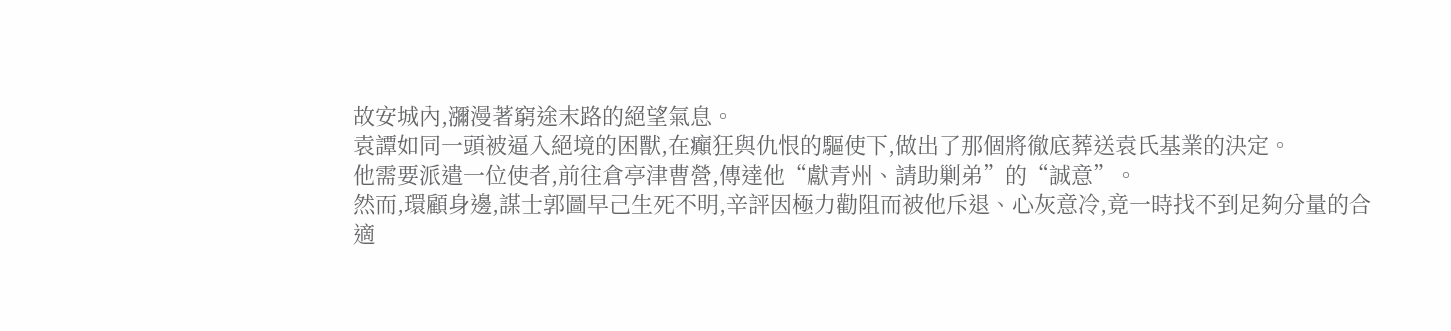故安城內,瀰漫著窮途末路的絕望氣息。
袁譚如同一頭被逼入絕境的困獸,在癲狂與仇恨的驅使下,做出了那個將徹底葬送袁氏基業的決定。
他需要派遣一位使者,前往倉亭津曹營,傳達他“獻青州、請助剿弟”的“誠意”。
然而,環顧身邊,謀士郭圖早己生死不明,辛評因極力勸阻而被他斥退、心灰意冷,竟一時找不到足夠分量的合適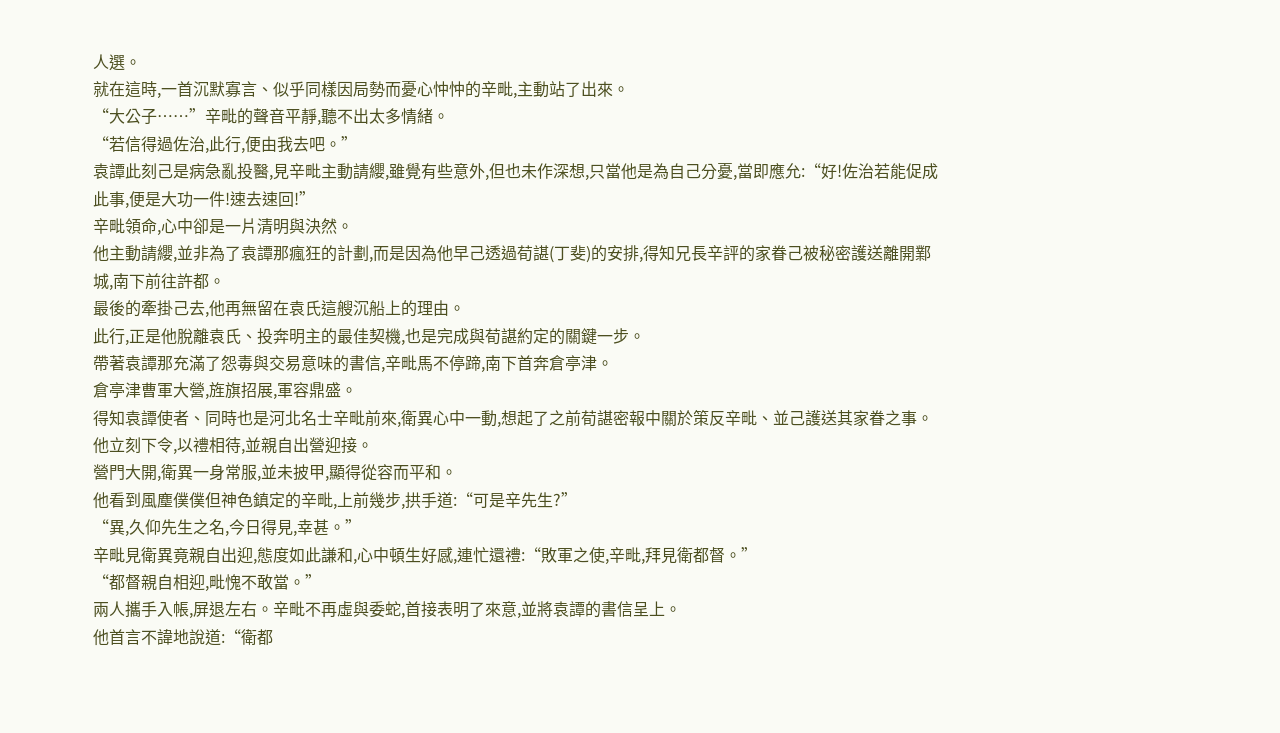人選。
就在這時,一首沉默寡言、似乎同樣因局勢而憂心忡忡的辛毗,主動站了出來。
“大公子……”辛毗的聲音平靜,聽不出太多情緒。
“若信得過佐治,此行,便由我去吧。”
袁譚此刻己是病急亂投醫,見辛毗主動請纓,雖覺有些意外,但也未作深想,只當他是為自己分憂,當即應允:“好!佐治若能促成此事,便是大功一件!速去速回!”
辛毗領命,心中卻是一片清明與決然。
他主動請纓,並非為了袁譚那瘋狂的計劃,而是因為他早己透過荀諶(丁斐)的安排,得知兄長辛評的家眷己被秘密護送離開鄴城,南下前往許都。
最後的牽掛己去,他再無留在袁氏這艘沉船上的理由。
此行,正是他脫離袁氏、投奔明主的最佳契機,也是完成與荀諶約定的關鍵一步。
帶著袁譚那充滿了怨毒與交易意味的書信,辛毗馬不停蹄,南下首奔倉亭津。
倉亭津曹軍大營,旌旗招展,軍容鼎盛。
得知袁譚使者、同時也是河北名士辛毗前來,衛異心中一動,想起了之前荀諶密報中關於策反辛毗、並己護送其家眷之事。
他立刻下令,以禮相待,並親自出營迎接。
營門大開,衛異一身常服,並未披甲,顯得從容而平和。
他看到風塵僕僕但神色鎮定的辛毗,上前幾步,拱手道:“可是辛先生?”
“異,久仰先生之名,今日得見,幸甚。”
辛毗見衛異竟親自出迎,態度如此謙和,心中頓生好感,連忙還禮:“敗軍之使,辛毗,拜見衛都督。”
“都督親自相迎,毗愧不敢當。”
兩人攜手入帳,屏退左右。辛毗不再虛與委蛇,首接表明了來意,並將袁譚的書信呈上。
他首言不諱地說道:“衛都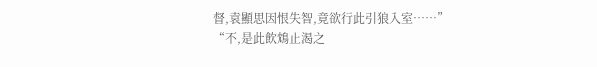督,袁顯思因恨失智,竟欲行此引狼入室……”
“不,是此飲鴆止渴之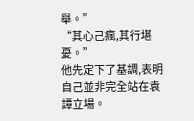舉。”
“其心己瘋,其行堪憂。”
他先定下了基調,表明自己並非完全站在袁譚立場。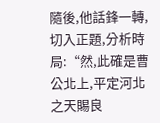隨後,他話鋒一轉,切入正題,分析時局:“然,此確是曹公北上,平定河北之天賜良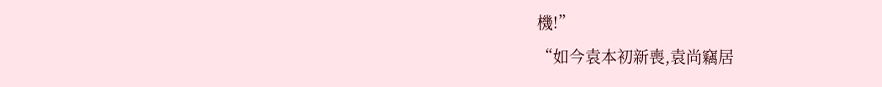機!”
“如今袁本初新喪,袁尚竊居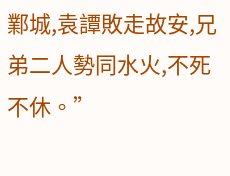鄴城,袁譚敗走故安,兄弟二人勢同水火,不死不休。”